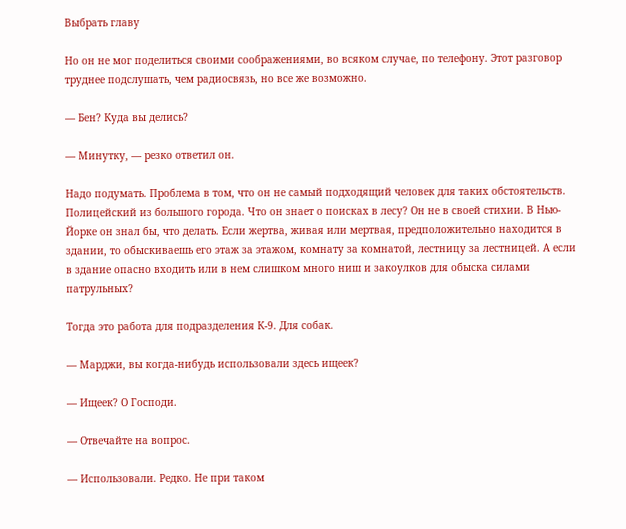Выбрать главу

Но он не мог поделиться своими соображениями, во всяком случае, по телефону. Этот разговор труднее подслушать, чем радиосвязь, но все же возможно.

— Бен? Куда вы делись?

— Минутку, — резко ответил он.

Надо подумать. Проблема в том, что он не самый подходящий человек для таких обстоятельств. Полицейский из большого города. Что он знает о поисках в лесу? Он не в своей стихии. В Нью-Йорке он знал бы, что делать. Если жертва, живая или мертвая, предположительно находится в здании, то обыскиваешь его этаж за этажом, комнату за комнатой, лестницу за лестницей. А если в здание опасно входить или в нем слишком много ниш и закоулков для обыска силами патрульных?

Тогда это работа для подразделения К-9. Для собак.

— Марджи, вы когда-нибудь использовали здесь ищеек?

— Ищеек? О Господи.

— Отвечайте на вопрос.

— Использовали. Редко. Не при таком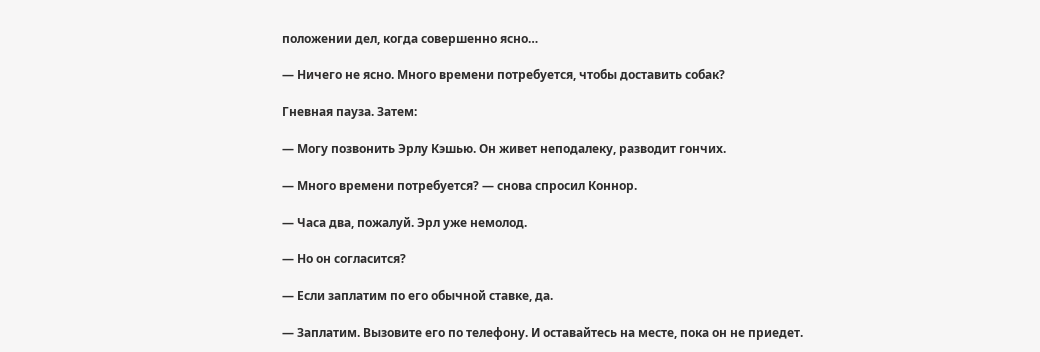положении дел, когда совершенно ясно…

— Ничего не ясно. Много времени потребуется, чтобы доставить собак?

Гневная пауза. Затем:

— Могу позвонить Эрлу Кэшью. Он живет неподалеку, разводит гончих.

— Много времени потребуется? — снова спросил Коннор.

— Часа два, пожалуй. Эрл уже немолод.

— Но он согласится?

— Если заплатим по его обычной ставке, да.

— Заплатим. Вызовите его по телефону. И оставайтесь на месте, пока он не приедет.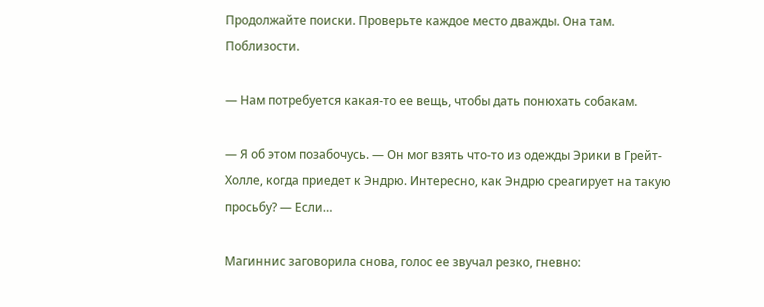Продолжайте поиски. Проверьте каждое место дважды. Она там. Поблизости.

— Нам потребуется какая-то ее вещь, чтобы дать понюхать собакам.

— Я об этом позабочусь. — Он мог взять что-то из одежды Эрики в Грейт-Холле, когда приедет к Эндрю. Интересно, как Эндрю среагирует на такую просьбу? — Если…

Магиннис заговорила снова, голос ее звучал резко, гневно: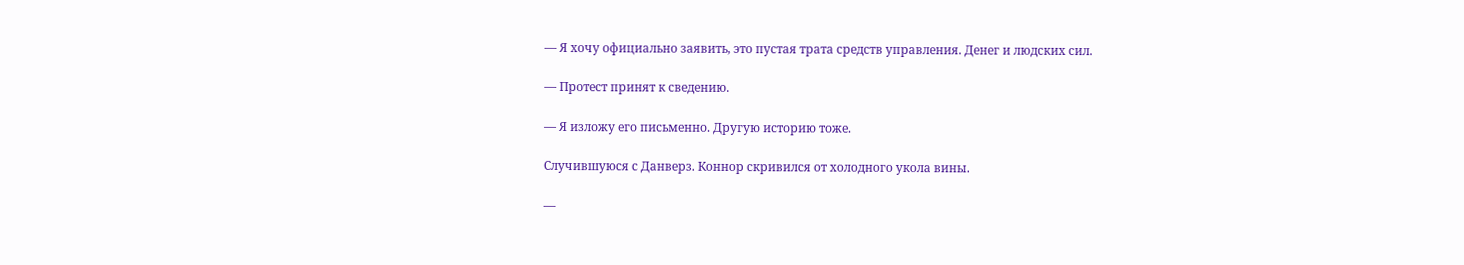— Я хочу официально заявить, это пустая трата средств управления. Денег и людских сил.

— Протест принят к сведению.

— Я изложу его письменно. Другую историю тоже.

Случившуюся с Данверз. Коннор скривился от холодного укола вины.

—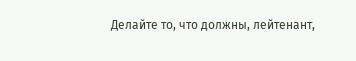Делайте то, что должны, лейтенант,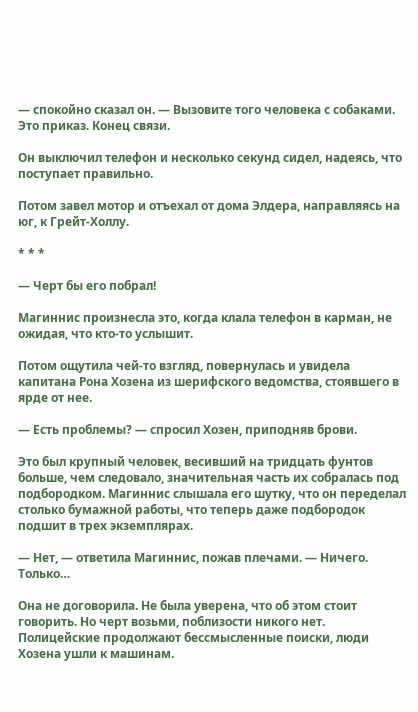— спокойно сказал он. — Вызовите того человека с собаками. Это приказ. Конец связи.

Он выключил телефон и несколько секунд сидел, надеясь, что поступает правильно.

Потом завел мотор и отъехал от дома Элдера, направляясь на юг, к Грейт-Холлу.

* * *

— Черт бы его побрал!

Магиннис произнесла это, когда клала телефон в карман, не ожидая, что кто-то услышит.

Потом ощутила чей-то взгляд, повернулась и увидела капитана Рона Хозена из шерифского ведомства, стоявшего в ярде от нее.

— Есть проблемы? — спросил Хозен, приподняв брови.

Это был крупный человек, весивший на тридцать фунтов больше, чем следовало, значительная часть их собралась под подбородком. Магиннис слышала его шутку, что он переделал столько бумажной работы, что теперь даже подбородок подшит в трех экземплярах.

— Нет, — ответила Магиннис, пожав плечами. — Ничего. Только…

Она не договорила. Не была уверена, что об этом стоит говорить. Но черт возьми, поблизости никого нет. Полицейские продолжают бессмысленные поиски, люди Хозена ушли к машинам.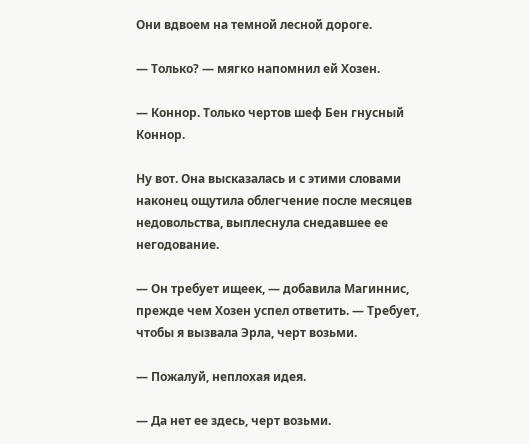Они вдвоем на темной лесной дороге.

— Только? — мягко напомнил ей Хозен.

— Коннор. Только чертов шеф Бен гнусный Коннор.

Ну вот. Она высказалась и с этими словами наконец ощутила облегчение после месяцев недовольства, выплеснула снедавшее ее негодование.

— Он требует ищеек, — добавила Магиннис, прежде чем Хозен успел ответить. — Требует, чтобы я вызвала Эрла, черт возьми.

— Пожалуй, неплохая идея.

— Да нет ее здесь, черт возьми.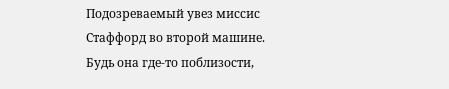Подозреваемый увез миссис Стаффорд во второй машине. Будь она где-то поблизости,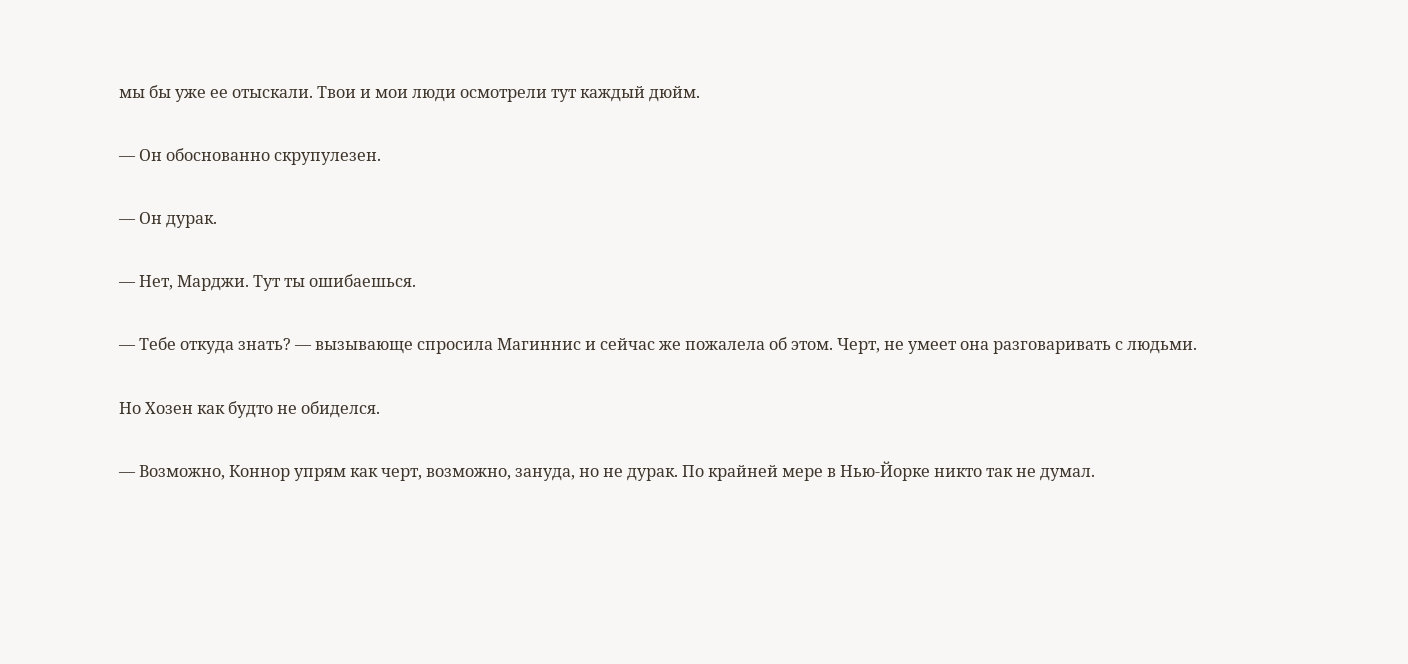мы бы уже ее отыскали. Твои и мои люди осмотрели тут каждый дюйм.

— Он обоснованно скрупулезен.

— Он дурак.

— Нет, Марджи. Тут ты ошибаешься.

— Тебе откуда знать? — вызывающе спросила Магиннис и сейчас же пожалела об этом. Черт, не умеет она разговаривать с людьми.

Но Хозен как будто не обиделся.

— Возможно, Коннор упрям как черт, возможно, зануда, но не дурак. По крайней мере в Нью-Йорке никто так не думал.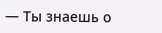— Ты знаешь о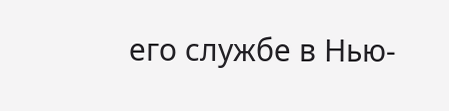его службе в Нью-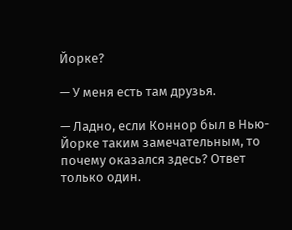Йорке?

— У меня есть там друзья.

— Ладно, если Коннор был в Нью-Йорке таким замечательным, то почему оказался здесь? Ответ только один.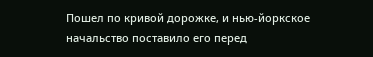Пошел по кривой дорожке, и нью-йоркское начальство поставило его перед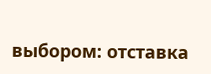выбором: отставка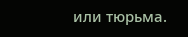или тюрьма.